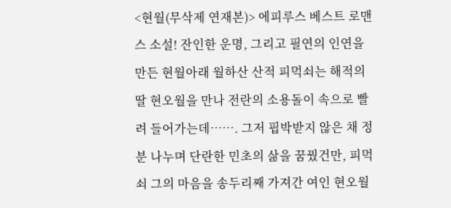<현월(무삭제 연재본)> 에피루스 베스트 로맨스 소설! 잔인한 운명, 그리고 필연의 인연을 만든 현월아래 월하산 산적 피먹쇠는 해적의 딸 현오월을 만나 전란의 소용돌이 속으로 빨려 들어가는데……. 그저 핍박받지 않은 채 정분 나누며 단란한 민초의 삶을 꿈꿨건만, 피먹쇠 그의 마음을 송두리째 가져간 여인 현오월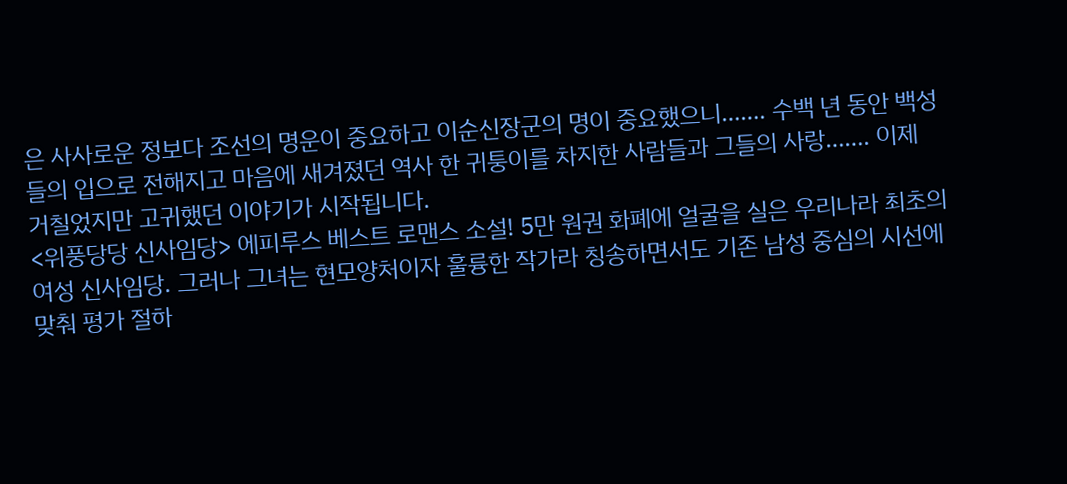은 사사로운 정보다 조선의 명운이 중요하고 이순신장군의 명이 중요했으니……. 수백 년 동안 백성들의 입으로 전해지고 마음에 새겨졌던 역사 한 귀퉁이를 차지한 사람들과 그들의 사랑……. 이제 거칠었지만 고귀했던 이야기가 시작됩니다.
<위풍당당 신사임당> 에피루스 베스트 로맨스 소설! 5만 원권 화폐에 얼굴을 실은 우리나라 최초의 여성 신사임당. 그러나 그녀는 현모양처이자 훌륭한 작가라 칭송하면서도 기존 남성 중심의 시선에 맞춰 평가 절하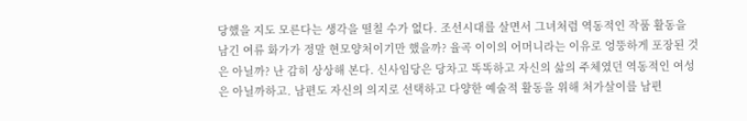당했을 지도 모른다는 생각을 떨칠 수가 없다. 조선시대를 살면서 그녀처럼 역동적인 작품 활동을 남긴 여류 화가가 정말 현모양처이기만 했을까? 율곡 이이의 어머니라는 이유로 엉뚱하게 포장된 것은 아닐까? 난 감히 상상해 본다. 신사임당은 당차고 똑똑하고 자신의 삶의 주체였던 역동적인 여성은 아닐까하고. 남편도 자신의 의지로 선택하고 다양한 예술적 활동을 위해 처가살이를 남편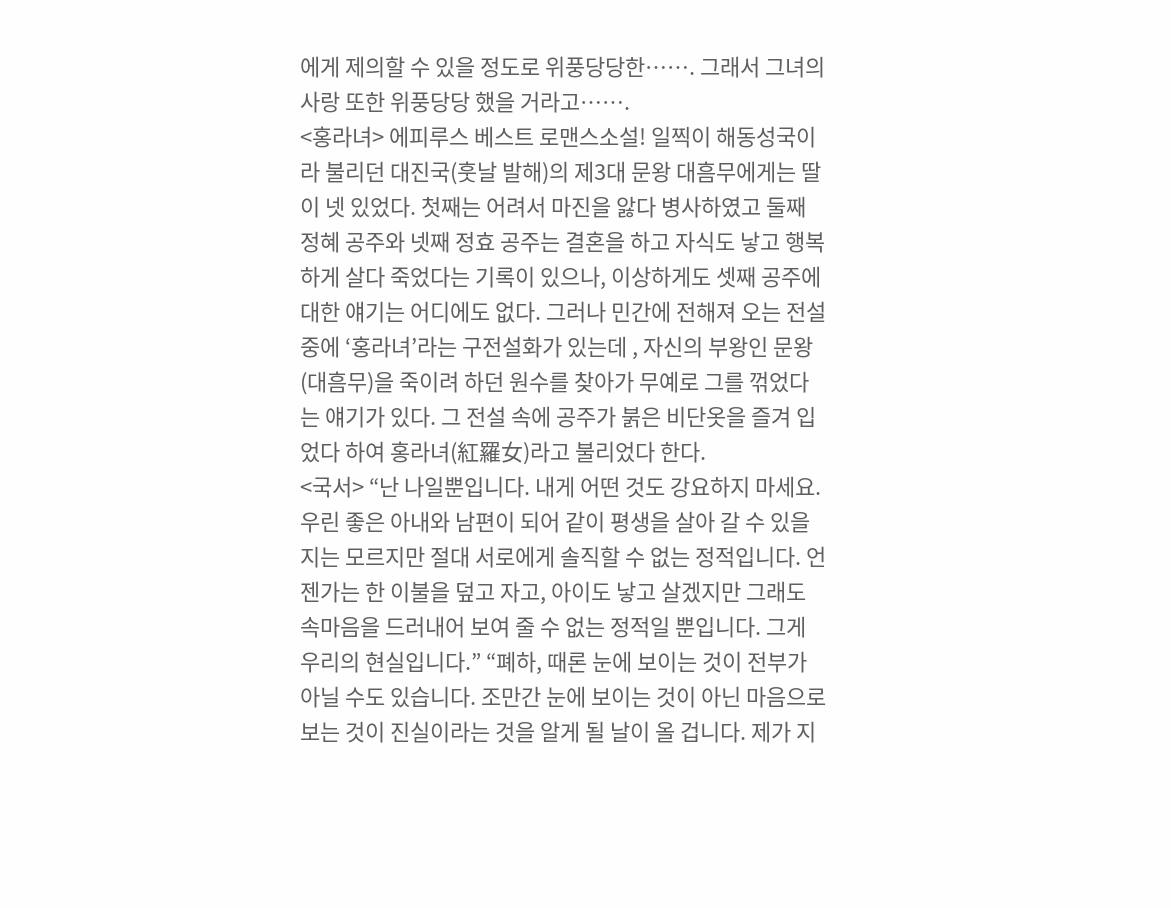에게 제의할 수 있을 정도로 위풍당당한……. 그래서 그녀의 사랑 또한 위풍당당 했을 거라고…….
<홍라녀> 에피루스 베스트 로맨스소설! 일찍이 해동성국이라 불리던 대진국(훗날 발해)의 제3대 문왕 대흠무에게는 딸이 넷 있었다. 첫째는 어려서 마진을 앓다 병사하였고 둘째 정혜 공주와 넷째 정효 공주는 결혼을 하고 자식도 낳고 행복하게 살다 죽었다는 기록이 있으나, 이상하게도 셋째 공주에 대한 얘기는 어디에도 없다. 그러나 민간에 전해져 오는 전설 중에 ‘홍라녀’라는 구전설화가 있는데 , 자신의 부왕인 문왕(대흠무)을 죽이려 하던 원수를 찾아가 무예로 그를 꺾었다는 얘기가 있다. 그 전설 속에 공주가 붉은 비단옷을 즐겨 입었다 하여 홍라녀(紅羅女)라고 불리었다 한다.
<국서> “난 나일뿐입니다. 내게 어떤 것도 강요하지 마세요. 우린 좋은 아내와 남편이 되어 같이 평생을 살아 갈 수 있을지는 모르지만 절대 서로에게 솔직할 수 없는 정적입니다. 언젠가는 한 이불을 덮고 자고, 아이도 낳고 살겠지만 그래도 속마음을 드러내어 보여 줄 수 없는 정적일 뿐입니다. 그게 우리의 현실입니다.” “폐하, 때론 눈에 보이는 것이 전부가 아닐 수도 있습니다. 조만간 눈에 보이는 것이 아닌 마음으로 보는 것이 진실이라는 것을 알게 될 날이 올 겁니다. 제가 지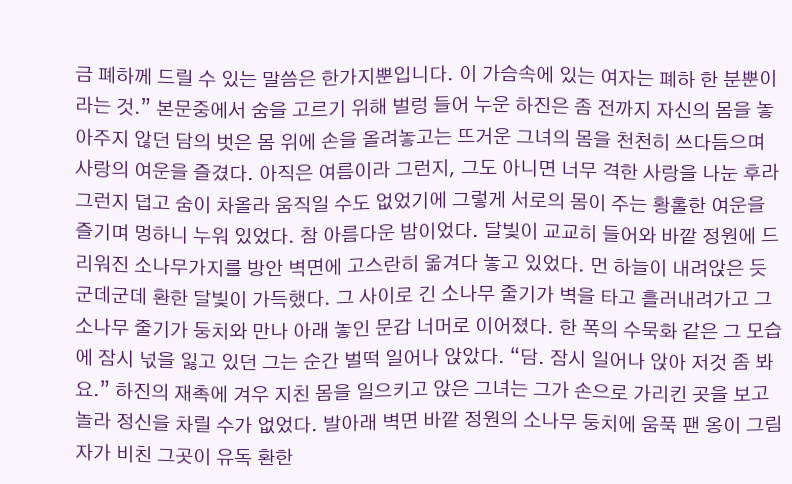금 폐하께 드릴 수 있는 말씀은 한가지뿐입니다. 이 가슴속에 있는 여자는 폐하 한 분뿐이라는 것.” 본문중에서 숨을 고르기 위해 벌렁 들어 누운 하진은 좀 전까지 자신의 몸을 놓아주지 않던 담의 벗은 몸 위에 손을 올려놓고는 뜨거운 그녀의 몸을 천천히 쓰다듬으며 사랑의 여운을 즐겼다. 아직은 여름이라 그런지, 그도 아니면 너무 격한 사랑을 나눈 후라 그런지 덥고 숨이 차올라 움직일 수도 없었기에 그렇게 서로의 몸이 주는 황홀한 여운을 즐기며 멍하니 누워 있었다. 참 아름다운 밤이었다. 달빛이 교교히 들어와 바깥 정원에 드리워진 소나무가지를 방안 벽면에 고스란히 옮겨다 놓고 있었다. 먼 하늘이 내려앉은 듯 군데군데 환한 달빛이 가득했다. 그 사이로 긴 소나무 줄기가 벽을 타고 흘러내려가고 그 소나무 줄기가 둥치와 만나 아래 놓인 문갑 너머로 이어졌다. 한 폭의 수묵화 같은 그 모습에 잠시 넋을 잃고 있던 그는 순간 벌떡 일어나 앉았다. “담. 잠시 일어나 앉아 저것 좀 봐요.” 하진의 재촉에 겨우 지친 몸을 일으키고 앉은 그녀는 그가 손으로 가리킨 곳을 보고 놀라 정신을 차릴 수가 없었다. 발아래 벽면 바깥 정원의 소나무 둥치에 움푹 팬 옹이 그림자가 비친 그곳이 유독 환한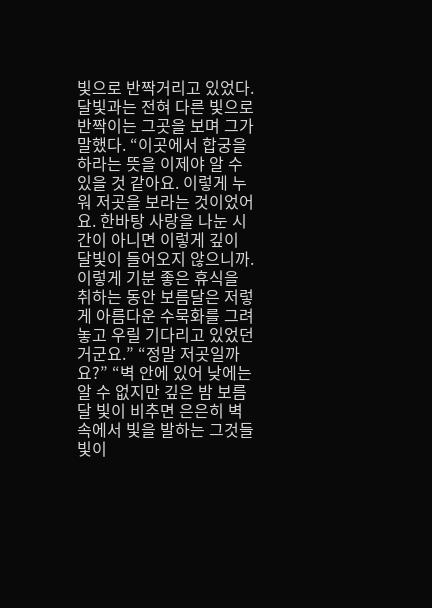빛으로 반짝거리고 있었다. 달빛과는 전혀 다른 빛으로 반짝이는 그곳을 보며 그가 말했다. “이곳에서 합궁을 하라는 뜻을 이제야 알 수 있을 것 같아요. 이렇게 누워 저곳을 보라는 것이었어요. 한바탕 사랑을 나눈 시간이 아니면 이렇게 깊이 달빛이 들어오지 않으니까. 이렇게 기분 좋은 휴식을 취하는 동안 보름달은 저렇게 아름다운 수묵화를 그려 놓고 우릴 기다리고 있었던 거군요.” “정말 저곳일까요?” “벽 안에 있어 낮에는 알 수 없지만 깊은 밤 보름달 빛이 비추면 은은히 벽 속에서 빛을 발하는 그것들 빛이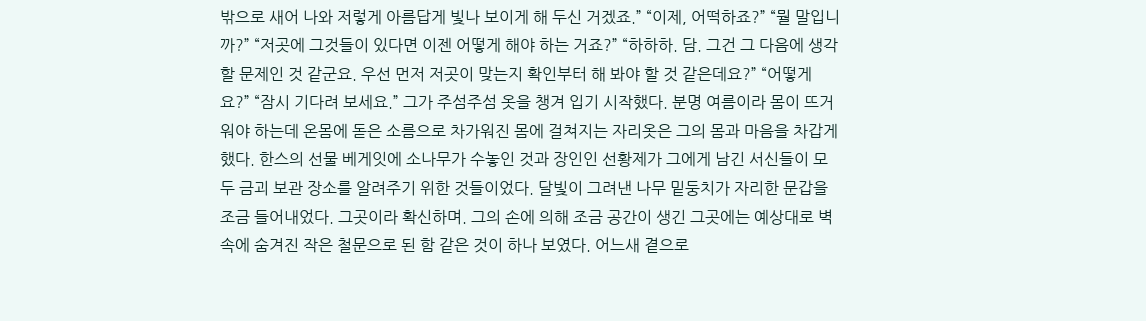밖으로 새어 나와 저렇게 아름답게 빛나 보이게 해 두신 거겠죠.” “이제, 어떡하죠?” “뭘 말입니까?” “저곳에 그것들이 있다면 이젠 어떻게 해야 하는 거죠?” “하하하. 담. 그건 그 다음에 생각할 문제인 것 같군요. 우선 먼저 저곳이 맞는지 확인부터 해 봐야 할 것 같은데요?” “어떻게요?” “잠시 기다려 보세요.” 그가 주섬주섬 옷을 챙겨 입기 시작했다. 분명 여름이라 몸이 뜨거워야 하는데 온몸에 돋은 소름으로 차가워진 몸에 걸쳐지는 자리옷은 그의 몸과 마음을 차갑게 했다. 한스의 선물 베게잇에 소나무가 수놓인 것과 장인인 선황제가 그에게 남긴 서신들이 모두 금괴 보관 장소를 알려주기 위한 것들이었다. 달빛이 그려낸 나무 밑둥치가 자리한 문갑을 조금 들어내었다. 그곳이라 확신하며. 그의 손에 의해 조금 공간이 생긴 그곳에는 예상대로 벽 속에 숨겨진 작은 철문으로 된 함 같은 것이 하나 보였다. 어느새 곁으로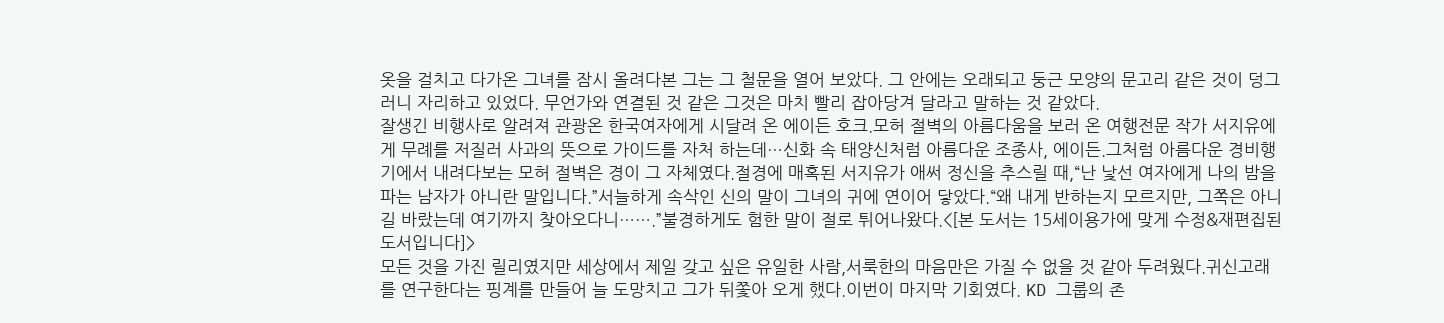옷을 걸치고 다가온 그녀를 잠시 올려다본 그는 그 철문을 열어 보았다. 그 안에는 오래되고 둥근 모양의 문고리 같은 것이 덩그러니 자리하고 있었다. 무언가와 연결된 것 같은 그것은 마치 빨리 잡아당겨 달라고 말하는 것 같았다.
잘생긴 비행사로 알려져 관광온 한국여자에게 시달려 온 에이든 호크.모허 절벽의 아름다움을 보러 온 여행전문 작가 서지유에게 무례를 저질러 사과의 뜻으로 가이드를 자처 하는데…신화 속 태양신처럼 아름다운 조종사, 에이든.그처럼 아름다운 경비행기에서 내려다보는 모허 절벽은 경이 그 자체였다.절경에 매혹된 서지유가 애써 정신을 추스릴 때,“난 낯선 여자에게 나의 밤을 파는 남자가 아니란 말입니다.”서늘하게 속삭인 신의 말이 그녀의 귀에 연이어 닿았다.“왜 내게 반하는지 모르지만, 그쪽은 아니길 바랐는데 여기까지 찾아오다니…….”불경하게도 험한 말이 절로 튀어나왔다.<[본 도서는 15세이용가에 맞게 수정&재편집된 도서입니다]>
모든 것을 가진 릴리였지만 세상에서 제일 갖고 싶은 유일한 사람,서룩한의 마음만은 가질 수 없을 것 같아 두려웠다.귀신고래를 연구한다는 핑계를 만들어 늘 도망치고 그가 뒤쫓아 오게 했다.이번이 마지막 기회였다. KD 그룹의 존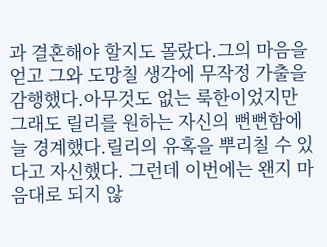과 결혼해야 할지도 몰랐다.그의 마음을 얻고 그와 도망칠 생각에 무작정 가출을 감행했다.아무것도 없는 룩한이었지만 그래도 릴리를 원하는 자신의 뻔뻔함에 늘 경계했다.릴리의 유혹을 뿌리칠 수 있다고 자신했다. 그런데 이번에는 왠지 마음대로 되지 않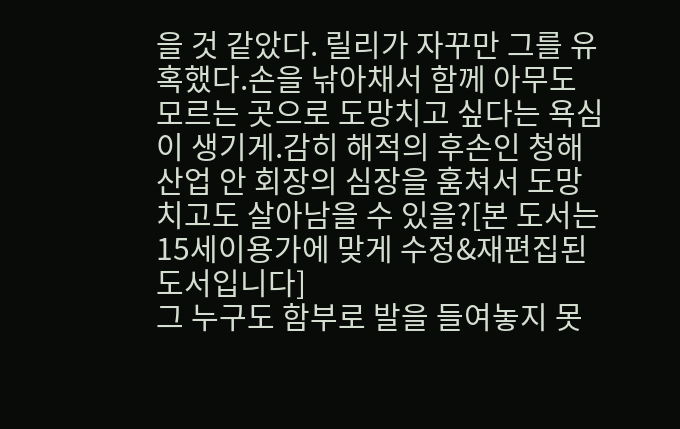을 것 같았다. 릴리가 자꾸만 그를 유혹했다.손을 낚아채서 함께 아무도 모르는 곳으로 도망치고 싶다는 욕심이 생기게.감히 해적의 후손인 청해 산업 안 회장의 심장을 훔쳐서 도망치고도 살아남을 수 있을?[본 도서는 15세이용가에 맞게 수정&재편집된 도서입니다]
그 누구도 함부로 발을 들여놓지 못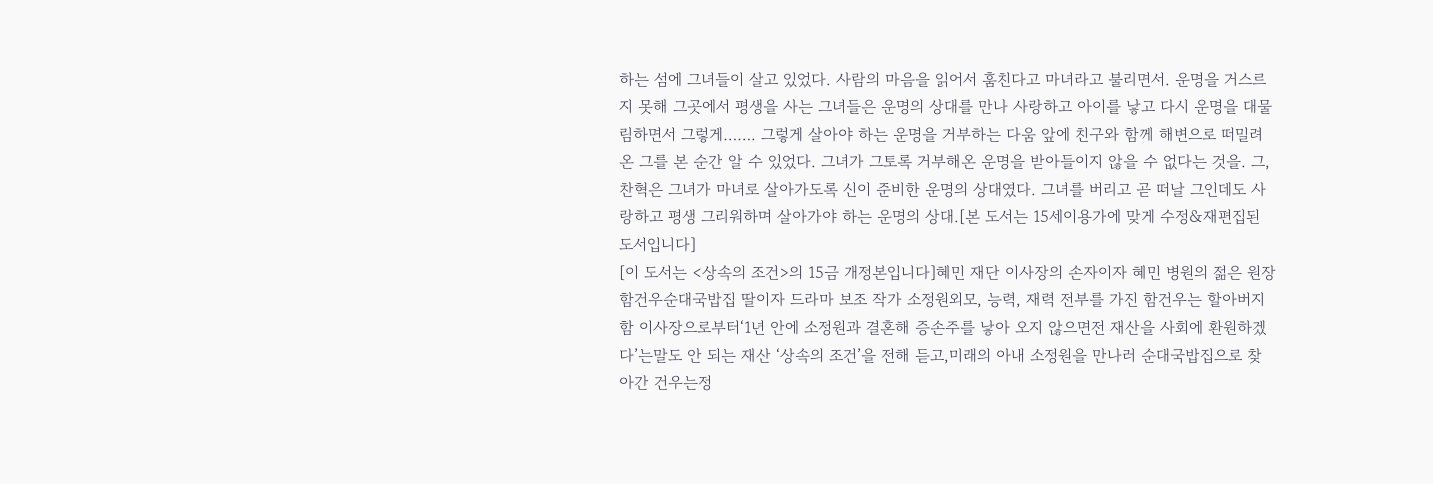하는 섬에 그녀들이 살고 있었다. 사람의 마음을 읽어서 훔친다고 마녀라고 불리면서. 운명을 거스르지 못해 그곳에서 평생을 사는 그녀들은 운명의 상대를 만나 사랑하고 아이를 낳고 다시 운명을 대물림하면서 그렇게……. 그렇게 살아야 하는 운명을 거부하는 다움 앞에 친구와 함께 해변으로 떠밀려 온 그를 본 순간 알 수 있었다. 그녀가 그토록 거부해온 운명을 받아들이지 않을 수 없다는 것을. 그, 찬혁은 그녀가 마녀로 살아가도록 신이 준비한 운명의 상대였다. 그녀를 버리고 곧 떠날 그인데도 사랑하고 평생 그리워하며 살아가야 하는 운명의 상대.[본 도서는 15세이용가에 맞게 수정&재편집된 도서입니다]
[이 도서는 <상속의 조건>의 15금 개정본입니다]혜민 재단 이사장의 손자이자 혜민 병원의 젊은 원장 함건우순대국밥집 딸이자 드라마 보조 작가 소정원외모, 능력, 재력 전부를 가진 함건우는 할아버지 함 이사장으로부터‘1년 안에 소정원과 결혼해 증손주를 낳아 오지 않으면전 재산을 사회에 환원하겠다’는말도 안 되는 재산 ‘상속의 조건’을 전해 듣고,미래의 아내 소정원을 만나러 순대국밥집으로 찾아간 건우는정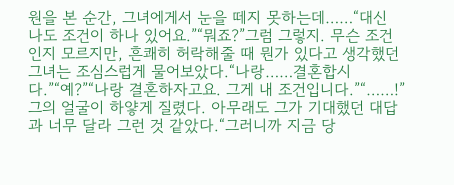원을 본 순간, 그녀에게서 눈을 떼지 못하는데……“대신 나도 조건이 하나 있어요.”“뭐죠?”그럼 그렇지. 무슨 조건인지 모르지만, 흔쾌히 허락해줄 때 뭔가 있다고 생각했던 그녀는 조심스럽게 물어보았다.“나랑……결혼합시다.”“예?”“나랑 결혼하자고요. 그게 내 조건입니다.”“……!”그의 얼굴이 하얗게 질렸다. 아무래도 그가 기대했던 대답과 너무 달라 그런 것 같았다.“그러니까 지금 당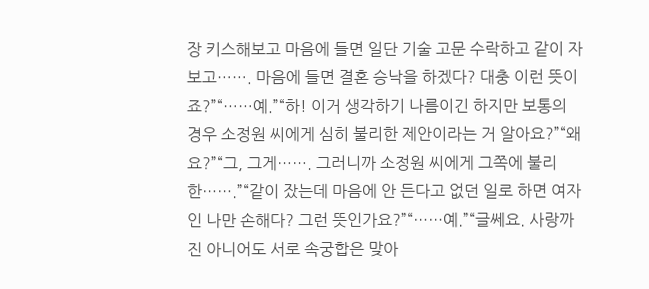장 키스해보고 마음에 들면 일단 기술 고문 수락하고 같이 자보고……. 마음에 들면 결혼 승낙을 하겠다? 대충 이런 뜻이죠?”“……예.”“하! 이거 생각하기 나름이긴 하지만 보통의 경우 소정원 씨에게 심히 불리한 제안이라는 거 알아요?”“왜요?”“그, 그게……. 그러니까 소정원 씨에게 그쪽에 불리한…….”“같이 잤는데 마음에 안 든다고 없던 일로 하면 여자인 나만 손해다? 그런 뜻인가요?”“……예.”“글쎄요. 사랑까진 아니어도 서로 속궁합은 맞아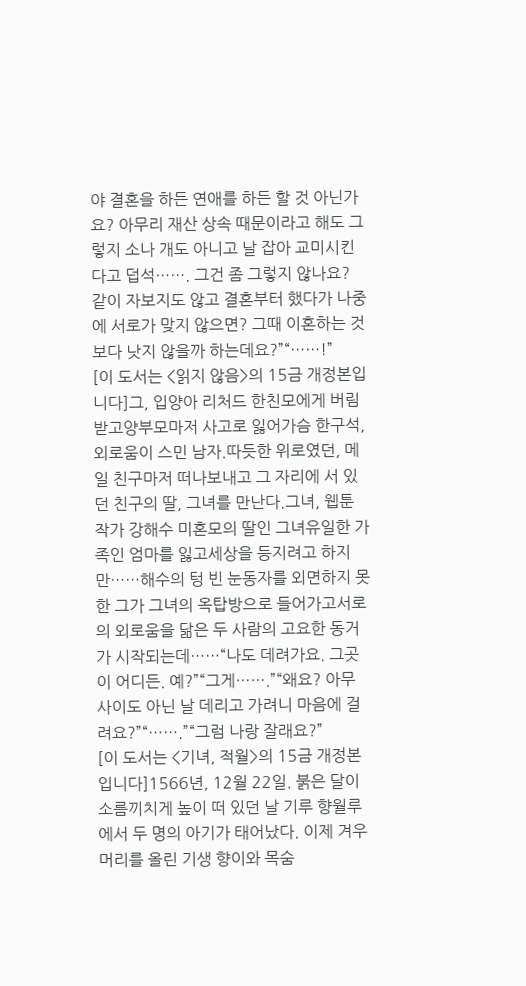야 결혼을 하든 연애를 하든 할 것 아닌가요? 아무리 재산 상속 때문이라고 해도 그렇지 소나 개도 아니고 날 잡아 교미시킨다고 덥석……. 그건 좀 그렇지 않나요? 같이 자보지도 않고 결혼부터 했다가 나중에 서로가 맞지 않으면? 그때 이혼하는 것보다 낫지 않을까 하는데요?”“……!”
[이 도서는 <읽지 않음>의 15금 개정본입니다]그, 입양아 리처드 한친모에게 버림받고양부모마저 사고로 잃어가슴 한구석, 외로움이 스민 남자.따듯한 위로였던, 메일 친구마저 떠나보내고 그 자리에 서 있던 친구의 딸, 그녀를 만난다.그녀, 웹툰 작가 강해수 미혼모의 딸인 그녀유일한 가족인 엄마를 잃고세상을 등지려고 하지만……해수의 텅 빈 눈동자를 외면하지 못한 그가 그녀의 옥탑방으로 들어가고서로의 외로움을 닮은 두 사람의 고요한 동거가 시작되는데……“나도 데려가요. 그곳이 어디든. 예?”“그게…….”“왜요? 아무 사이도 아닌 날 데리고 가려니 마음에 걸려요?”“…….”“그럼 나랑 잘래요?”
[이 도서는 <기녀, 적월>의 15금 개정본입니다]1566년, 12월 22일. 붉은 달이 소름끼치게 높이 떠 있던 날 기루 향월루에서 두 명의 아기가 태어났다. 이제 겨우 머리를 올린 기생 향이와 목숨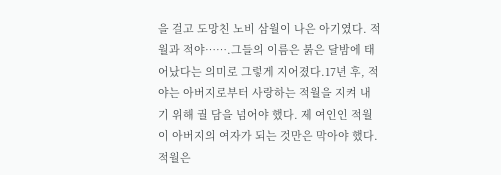을 걸고 도망친 노비 삼월이 나은 아기였다. 적월과 적야…….그들의 이름은 붉은 달밤에 태어났다는 의미로 그렇게 지어졌다.17년 후, 적야는 아버지로부터 사랑하는 적월을 지켜 내기 위해 궐 담을 넘어야 했다. 제 여인인 적월이 아버지의 여자가 되는 것만은 막아야 했다. 적월은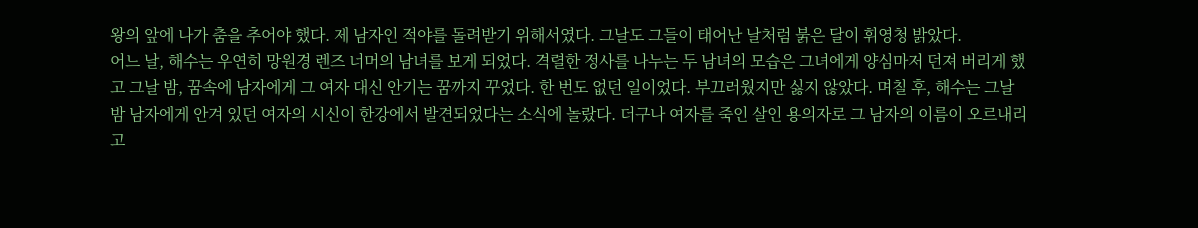왕의 앞에 나가 춤을 추어야 했다. 제 남자인 적야를 돌려받기 위해서였다. 그날도 그들이 태어난 날처럼 붉은 달이 휘영청 밝았다.
어느 날, 해수는 우연히 망원경 렌즈 너머의 남녀를 보게 되었다. 격렬한 정사를 나누는 두 남녀의 모습은 그녀에게 양심마저 던져 버리게 했고 그날 밤, 꿈속에 남자에게 그 여자 대신 안기는 꿈까지 꾸었다. 한 번도 없던 일이었다. 부끄러웠지만 싫지 않았다. 며칠 후, 해수는 그날 밤 남자에게 안겨 있던 여자의 시신이 한강에서 발견되었다는 소식에 놀랐다. 더구나 여자를 죽인 살인 용의자로 그 남자의 이름이 오르내리고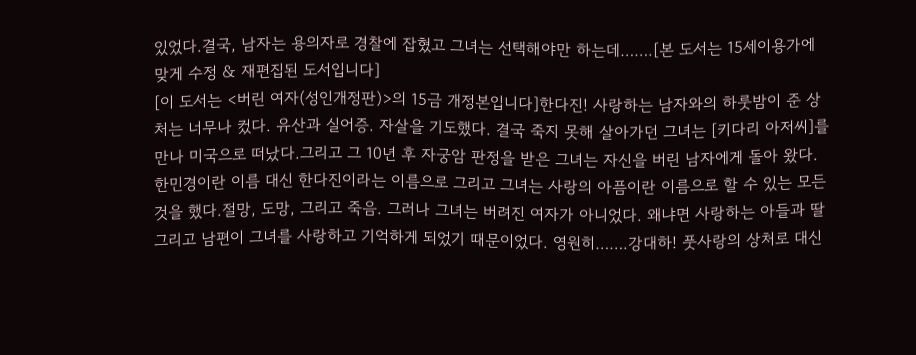있었다.결국, 남자는 용의자로 경찰에 잡혔고 그녀는 선택해야만 하는데…….[본 도서는 15세이용가에 맞게 수정 & 재편집된 도서입니다]
[이 도서는 <버린 여자(성인개정판)>의 15금 개정본입니다]한다진! 사랑하는 남자와의 하룻밤이 준 상처는 너무나 컸다. 유산과 실어증. 자살을 기도했다. 결국 죽지 못해 살아가던 그녀는 [키다리 아저씨]를 만나 미국으로 떠났다.그리고 그 10년 후 자궁암 판정을 받은 그녀는 자신을 버린 남자에게 돌아 왔다. 한민경이란 이름 대신 한다진이라는 이름으로 그리고 그녀는 사랑의 아픔이란 이름으로 할 수 있는 모든 것을 했다.절망, 도망, 그리고 죽음. 그러나 그녀는 버려진 여자가 아니었다. 왜냐면 사랑하는 아들과 딸 그리고 남편이 그녀를 사랑하고 기억하게 되었기 때문이었다. 영원히…….강대하! 풋사랑의 상처로 대신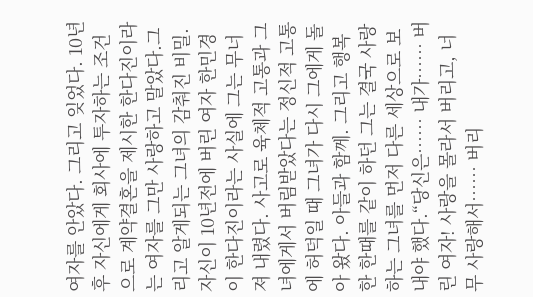여자를 안았다. 그리고 잊었다. 10년 후 자신에게 회사에 투자하는 조건으로 계약결혼을 제시한 한다진이라는 여자를 그만 사랑하고 말았다.그리고 알게되는 그녀의 감춰진 비밀. 자신이 10년전에 버린 여자 한민경이 한다진이라는 사실에 그는 무너져 내렸다. 사고로 육체적 고통과 그녀에게서 버림받았다는 정신적 고통에 허덕일 때 그녀가 다시 그에게 돌아 왔다. 아들과 함께. 그리고 행복한 한때를 같이 하던 그는 결국 사랑하는 그녀를 먼저 다른 세상으로 보내야 했다.“당신은…… 내가…… 버린 여자! 사랑을 몰라서 버리고, 너무 사랑해서…… 버리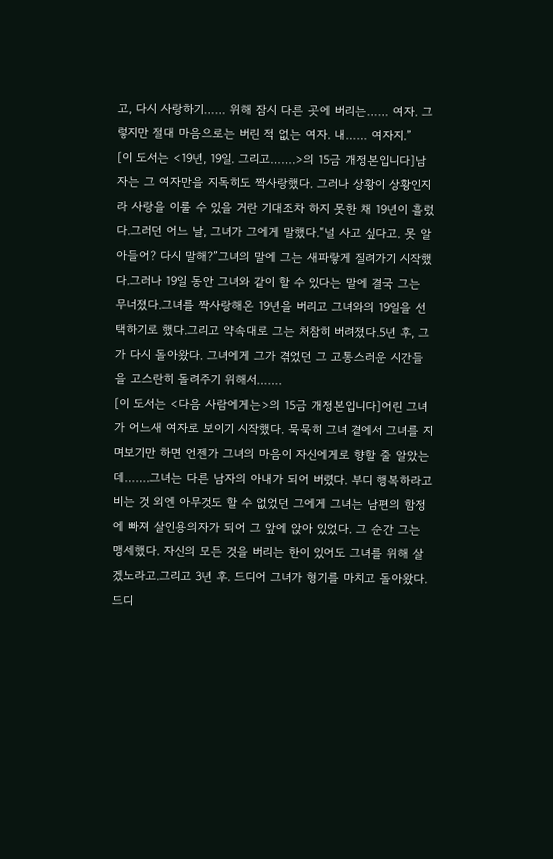고, 다시 사랑하기…… 위해 잠시 다른 곳에 버리는…… 여자. 그렇지만 절대 마음으로는 버린 적 없는 여자. 내…… 여자지.”
[이 도서는 <19년, 19일. 그리고…….>의 15금 개정본입니다]남자는 그 여자만을 지독히도 짝사랑했다. 그러나 상황이 상황인지라 사랑을 이룰 수 있을 거란 기대조차 하지 못한 채 19년이 흘렀다.그러던 어느 날, 그녀가 그에게 말했다.“널 사고 싶다고. 못 알아들어? 다시 말해?”그녀의 말에 그는 새파랗게 질려가기 시작했다.그러나 19일 동안 그녀와 같이 할 수 있다는 말에 결국 그는 무너졌다.그녀를 짝사랑해온 19년을 버리고 그녀와의 19일을 선택하기로 했다.그리고 약속대로 그는 처참히 버려졌다.5년 후, 그가 다시 돌아왔다. 그녀에게 그가 겪었던 그 고통스러운 시간들을 고스란히 돌려주기 위해서…….
[이 도서는 <다음 사람에게는>의 15금 개정본입니다]어린 그녀가 어느새 여자로 보이기 시작했다. 묵묵히 그녀 곁에서 그녀를 지며보기만 하면 언젠가 그녀의 마음이 자신에게로 향할 줄 알았는데…….그녀는 다른 남자의 아내가 되어 버렸다. 부디 행복하라고 비는 것 외엔 아무것도 할 수 없었던 그에게 그녀는 남편의 함정에 빠져 살인용의자가 되어 그 앞에 앉아 있었다. 그 순간 그는 맹세했다. 자신의 모든 것을 버리는 한이 있어도 그녀를 위해 살겠노라고.그리고 3년 후. 드디어 그녀가 형기를 마치고 돌아왔다. 드디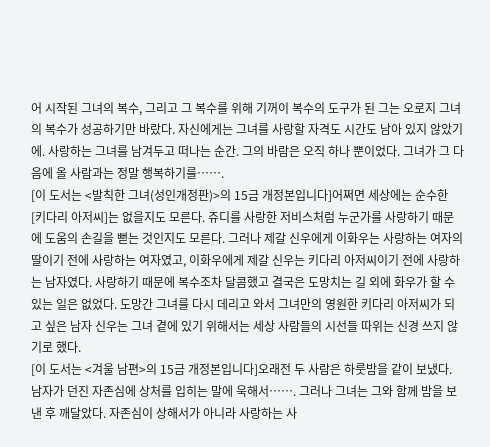어 시작된 그녀의 복수, 그리고 그 복수를 위해 기꺼이 복수의 도구가 된 그는 오로지 그녀의 복수가 성공하기만 바랐다. 자신에게는 그녀를 사랑할 자격도 시간도 남아 있지 않았기에. 사랑하는 그녀를 남겨두고 떠나는 순간. 그의 바람은 오직 하나 뿐이었다. 그녀가 그 다음에 올 사람과는 정말 행복하기를…….
[이 도서는 <발칙한 그녀(성인개정판)>의 15금 개정본입니다]어쩌면 세상에는 순수한 [키다리 아저씨]는 없을지도 모른다. 쥬디를 사랑한 저비스처럼 누군가를 사랑하기 때문에 도움의 손길을 뻗는 것인지도 모른다. 그러나 제갈 신우에게 이화우는 사랑하는 여자의 딸이기 전에 사랑하는 여자였고, 이화우에게 제갈 신우는 키다리 아저씨이기 전에 사랑하는 남자였다. 사랑하기 때문에 복수조차 달콤했고 결국은 도망치는 길 외에 화우가 할 수 있는 일은 없었다. 도망간 그녀를 다시 데리고 와서 그녀만의 영원한 키다리 아저씨가 되고 싶은 남자 신우는 그녀 곁에 있기 위해서는 세상 사람들의 시선들 따위는 신경 쓰지 않기로 했다.
[이 도서는 <겨울 남편>의 15금 개정본입니다]오래전 두 사람은 하룻밤을 같이 보냈다. 남자가 던진 자존심에 상처를 입히는 말에 욱해서……. 그러나 그녀는 그와 함께 밤을 보낸 후 깨달았다. 자존심이 상해서가 아니라 사랑하는 사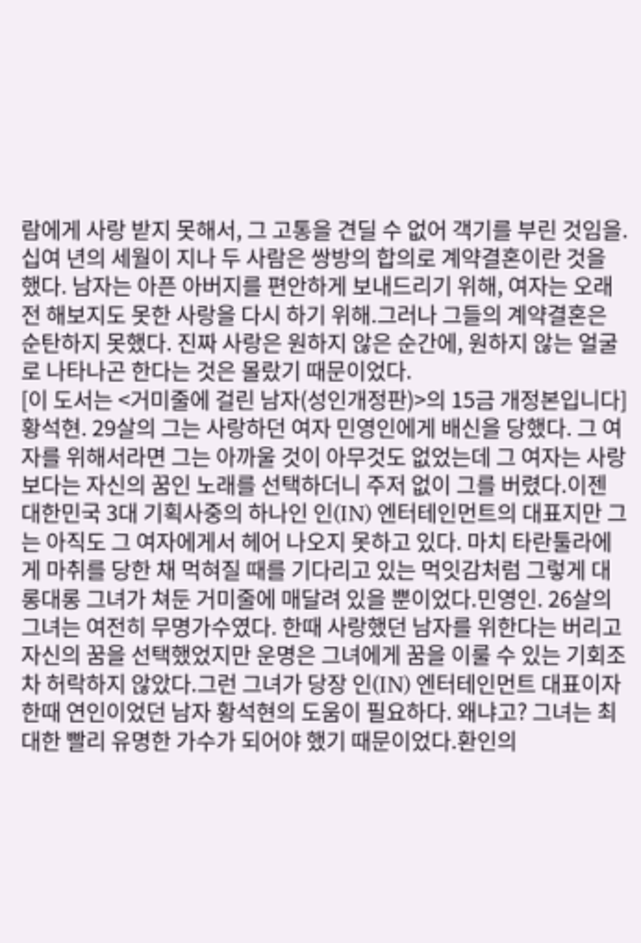람에게 사랑 받지 못해서, 그 고통을 견딜 수 없어 객기를 부린 것임을.십여 년의 세월이 지나 두 사람은 쌍방의 합의로 계약결혼이란 것을 했다. 남자는 아픈 아버지를 편안하게 보내드리기 위해, 여자는 오래전 해보지도 못한 사랑을 다시 하기 위해.그러나 그들의 계약결혼은 순탄하지 못했다. 진짜 사랑은 원하지 않은 순간에, 원하지 않는 얼굴로 나타나곤 한다는 것은 몰랐기 때문이었다.
[이 도서는 <거미줄에 걸린 남자(성인개정판)>의 15금 개정본입니다]황석현. 29살의 그는 사랑하던 여자 민영인에게 배신을 당했다. 그 여자를 위해서라면 그는 아까울 것이 아무것도 없었는데 그 여자는 사랑보다는 자신의 꿈인 노래를 선택하더니 주저 없이 그를 버렸다.이젠 대한민국 3대 기획사중의 하나인 인(IN) 엔터테인먼트의 대표지만 그는 아직도 그 여자에게서 헤어 나오지 못하고 있다. 마치 타란툴라에게 마취를 당한 채 먹혀질 때를 기다리고 있는 먹잇감처럼 그렇게 대롱대롱 그녀가 쳐둔 거미줄에 매달려 있을 뿐이었다.민영인. 26살의 그녀는 여전히 무명가수였다. 한때 사랑했던 남자를 위한다는 버리고 자신의 꿈을 선택했었지만 운명은 그녀에게 꿈을 이룰 수 있는 기회조차 허락하지 않았다.그런 그녀가 당장 인(IN) 엔터테인먼트 대표이자 한때 연인이었던 남자 황석현의 도움이 필요하다. 왜냐고? 그녀는 최대한 빨리 유명한 가수가 되어야 했기 때문이었다.환인의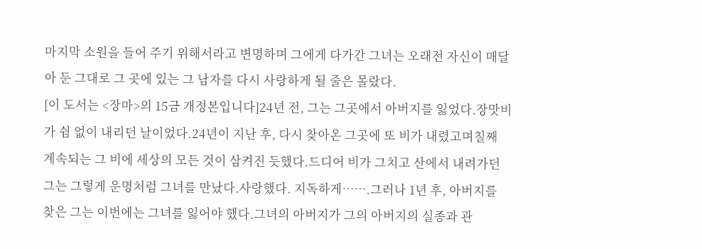마지막 소원을 들어 주기 위해서라고 변명하며 그에게 다가간 그녀는 오래전 자신이 매달아 둔 그대로 그 곳에 있는 그 남자를 다시 사랑하게 될 줄은 몰랐다.
[이 도서는 <장마>의 15금 개정본입니다]24년 전, 그는 그곳에서 아버지를 잃었다.장맛비가 쉼 없이 내리던 날이었다.24년이 지난 후, 다시 찾아온 그곳에 또 비가 내렸고며칠째 계속되는 그 비에 세상의 모든 것이 삼켜진 듯했다.드디어 비가 그치고 산에서 내려가던 그는 그렇게 운명처럼 그녀를 만났다.사랑했다. 지독하게…….그러나 1년 후, 아버지를 찾은 그는 이번에는 그녀를 잃어야 했다.그녀의 아버지가 그의 아버지의 실종과 관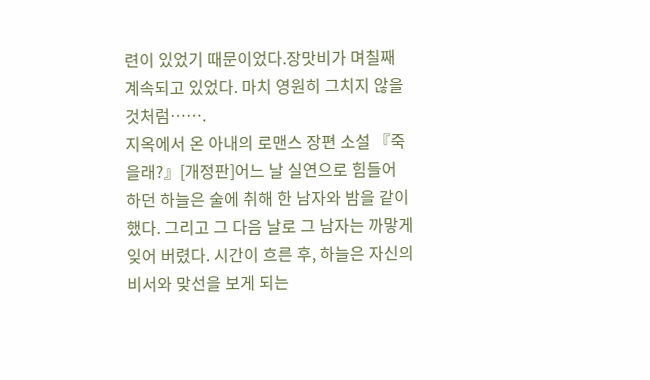련이 있었기 때문이었다.장맛비가 며칠째 계속되고 있었다. 마치 영원히 그치지 않을 것처럼…….
지옥에서 온 아내의 로맨스 장편 소설 『죽을래?』[개정판]어느 날 실연으로 힘들어 하던 하늘은 술에 취해 한 남자와 밤을 같이 했다. 그리고 그 다음 날로 그 남자는 까맣게 잊어 버렸다. 시간이 흐른 후, 하늘은 자신의 비서와 맞선을 보게 되는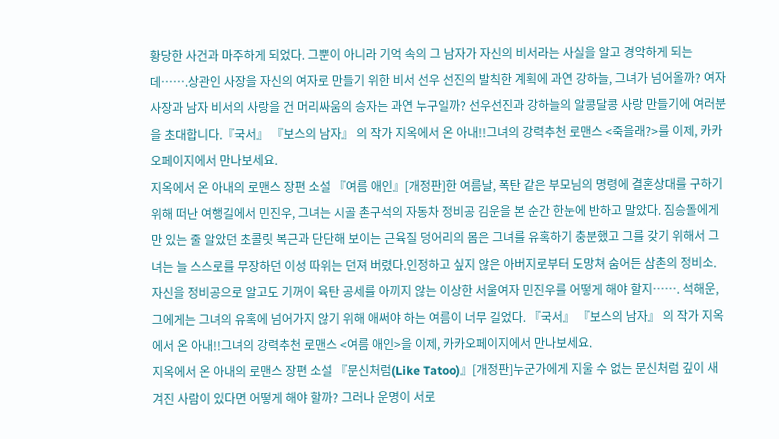황당한 사건과 마주하게 되었다. 그뿐이 아니라 기억 속의 그 남자가 자신의 비서라는 사실을 알고 경악하게 되는데…….상관인 사장을 자신의 여자로 만들기 위한 비서 선우 선진의 발칙한 계획에 과연 강하늘, 그녀가 넘어올까? 여자 사장과 남자 비서의 사랑을 건 머리싸움의 승자는 과연 누구일까? 선우선진과 강하늘의 알콩달콩 사랑 만들기에 여러분을 초대합니다.『국서』 『보스의 남자』 의 작가 지옥에서 온 아내!!그녀의 강력추천 로맨스 <죽을래?>를 이제, 카카오페이지에서 만나보세요.
지옥에서 온 아내의 로맨스 장편 소설 『여름 애인』[개정판]한 여름날, 폭탄 같은 부모님의 명령에 결혼상대를 구하기 위해 떠난 여행길에서 민진우, 그녀는 시골 촌구석의 자동차 정비공 김운을 본 순간 한눈에 반하고 말았다. 짐승돌에게만 있는 줄 알았던 초콜릿 복근과 단단해 보이는 근육질 덩어리의 몸은 그녀를 유혹하기 충분했고 그를 갖기 위해서 그녀는 늘 스스로를 무장하던 이성 따위는 던져 버렸다.인정하고 싶지 않은 아버지로부터 도망쳐 숨어든 삼촌의 정비소. 자신을 정비공으로 알고도 기꺼이 육탄 공세를 아끼지 않는 이상한 서울여자 민진우를 어떻게 해야 할지……. 석해운, 그에게는 그녀의 유혹에 넘어가지 않기 위해 애써야 하는 여름이 너무 길었다. 『국서』 『보스의 남자』 의 작가 지옥에서 온 아내!!그녀의 강력추천 로맨스 <여름 애인>을 이제, 카카오페이지에서 만나보세요.
지옥에서 온 아내의 로맨스 장편 소설 『문신처럼(Like Tatoo)』[개정판]누군가에게 지울 수 없는 문신처럼 깊이 새겨진 사람이 있다면 어떻게 해야 할까? 그러나 운명이 서로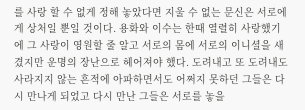를 사랑 할 수 없게 정해 놓았다면 지울 수 없는 문신은 서로에게 상처일 뿐일 것이다. 용화와 이수는 한때 열렬히 사랑했기에 그 사랑이 영원할 줄 알고 서로의 몸에 서로의 이니셜을 새겼지만 운명의 장난으로 헤어져야 했다. 도려내고 또 도려내도 사라지지 않는 흔적에 아파하면서도 어쩌지 못하던 그들은 다시 만나게 되었고 다시 만난 그들은 서로를 놓을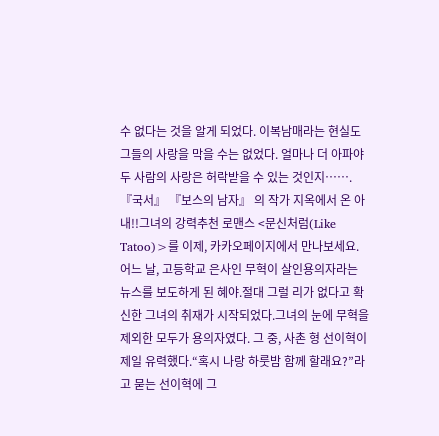수 없다는 것을 알게 되었다. 이복남매라는 현실도 그들의 사랑을 막을 수는 없었다. 얼마나 더 아파야 두 사람의 사랑은 허락받을 수 있는 것인지…….『국서』 『보스의 남자』 의 작가 지옥에서 온 아내!!그녀의 강력추천 로맨스 <문신처럼(Like Tatoo)>를 이제, 카카오페이지에서 만나보세요.
어느 날, 고등학교 은사인 무혁이 살인용의자라는 뉴스를 보도하게 된 혜야.절대 그럴 리가 없다고 확신한 그녀의 취재가 시작되었다.그녀의 눈에 무혁을 제외한 모두가 용의자였다. 그 중, 사촌 형 선이혁이 제일 유력했다.“혹시 나랑 하룻밤 함께 할래요?”라고 묻는 선이혁에 그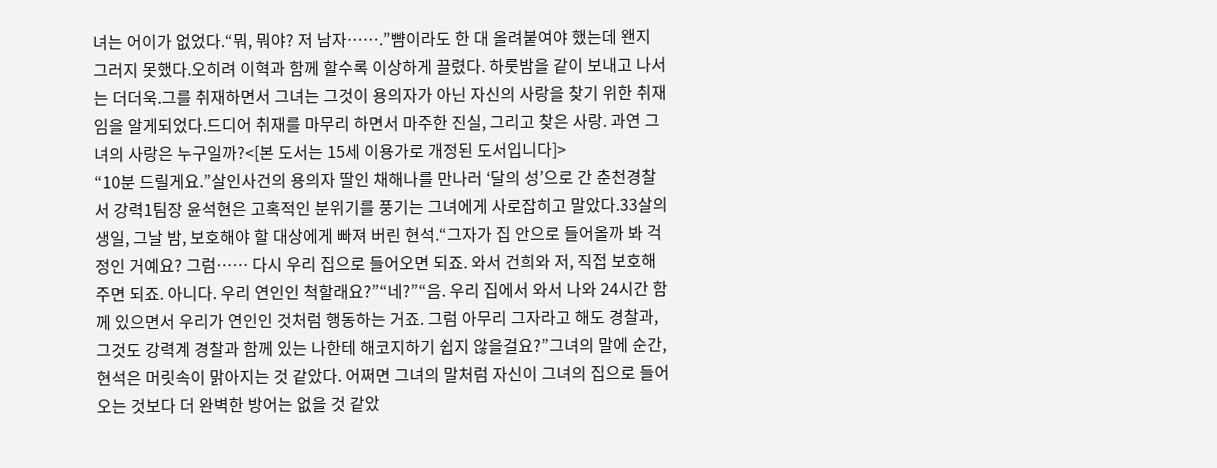녀는 어이가 없었다.“뭐, 뭐야? 저 남자…….”뺨이라도 한 대 올려붙여야 했는데 왠지 그러지 못했다.오히려 이혁과 함께 할수록 이상하게 끌렸다. 하룻밤을 같이 보내고 나서는 더더욱.그를 취재하면서 그녀는 그것이 용의자가 아닌 자신의 사랑을 찾기 위한 취재임을 알게되었다.드디어 취재를 마무리 하면서 마주한 진실, 그리고 찾은 사랑. 과연 그녀의 사랑은 누구일까?<[본 도서는 15세 이용가로 개정된 도서입니다]>
“10분 드릴게요.”살인사건의 용의자 딸인 채해나를 만나러 ‘달의 성’으로 간 춘천경찰서 강력1팀장 윤석현은 고혹적인 분위기를 풍기는 그녀에게 사로잡히고 말았다.33살의 생일, 그날 밤, 보호해야 할 대상에게 빠져 버린 현석.“그자가 집 안으로 들어올까 봐 걱정인 거예요? 그럼…… 다시 우리 집으로 들어오면 되죠. 와서 건희와 저, 직접 보호해 주면 되죠. 아니다. 우리 연인인 척할래요?”“네?”“음. 우리 집에서 와서 나와 24시간 함께 있으면서 우리가 연인인 것처럼 행동하는 거죠. 그럼 아무리 그자라고 해도 경찰과, 그것도 강력계 경찰과 함께 있는 나한테 해코지하기 쉽지 않을걸요?”그녀의 말에 순간, 현석은 머릿속이 맑아지는 것 같았다. 어쩌면 그녀의 말처럼 자신이 그녀의 집으로 들어오는 것보다 더 완벽한 방어는 없을 것 같았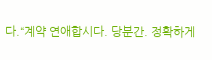다.“계약 연애합시다. 당분간. 정확하게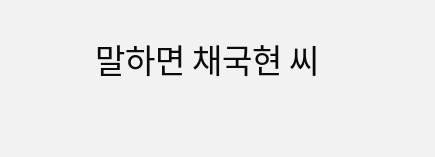말하면 채국현 씨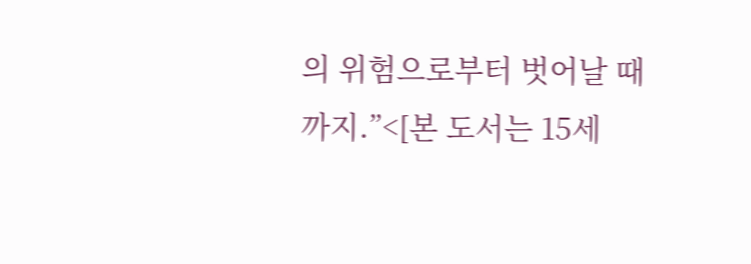의 위험으로부터 벗어날 때까지.”<[본 도서는 15세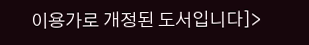이용가로 개정된 도서입니다]>